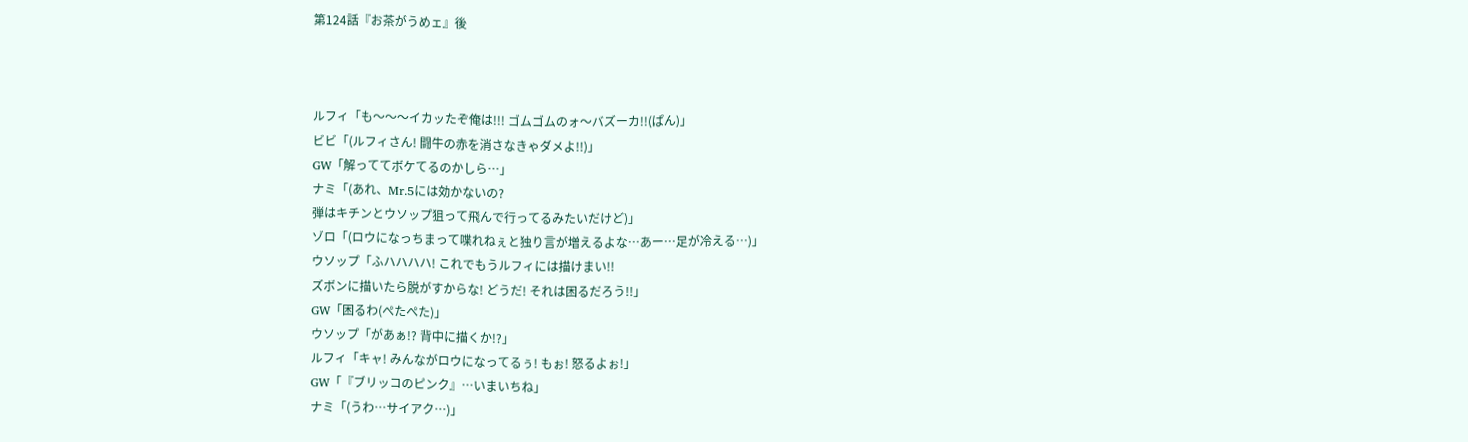第124話『お茶がうめェ』後



ルフィ「も〜〜〜イカッたぞ俺は!!! ゴムゴムのォ〜バズーカ!!(ぱん)」
ビビ「(ルフィさん! 闘牛の赤を消さなきゃダメよ!!)」
GW「解っててボケてるのかしら…」
ナミ「(あれ、Mr.5には効かないの?
弾はキチンとウソップ狙って飛んで行ってるみたいだけど)」
ゾロ「(ロウになっちまって喋れねぇと独り言が増えるよな…あー…足が冷える…)」
ウソップ「ふハハハハ! これでもうルフィには描けまい!!
ズボンに描いたら脱がすからな! どうだ! それは困るだろう!!」
GW「困るわ(ぺたぺた)」
ウソップ「があぁ!? 背中に描くか!?」
ルフィ「キャ! みんながロウになってるぅ! もぉ! 怒るよぉ!」
GW「『ブリッコのピンク』…いまいちね」
ナミ「(うわ…サイアク…)」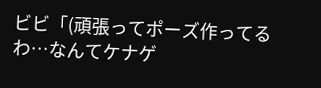ビビ「(頑張ってポーズ作ってるわ…なんてケナゲ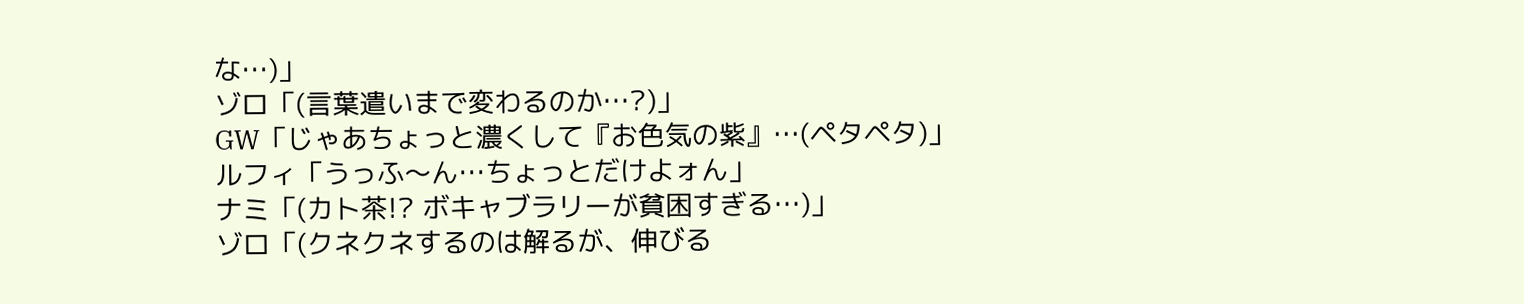な…)」
ゾロ「(言葉遣いまで変わるのか…?)」
GW「じゃあちょっと濃くして『お色気の紫』…(ペタペタ)」
ルフィ「うっふ〜ん…ちょっとだけよォん」
ナミ「(カト茶!? ボキャブラリーが貧困すぎる…)」
ゾロ「(クネクネするのは解るが、伸びる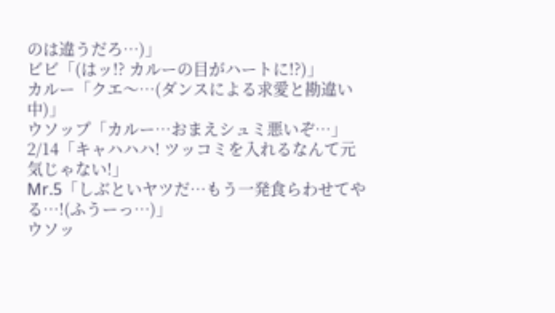のは違うだろ…)」
ビビ「(はッ!? カルーの目がハートに!?)」
カルー「クエ〜…(ダンスによる求愛と勘違い中)」
ウソップ「カルー…おまえシュミ悪いぞ…」
2/14「キャハハハ! ツッコミを入れるなんて元気じゃない!」
Mr.5「しぶといヤツだ…もう一発食らわせてやる…!(ふうーっ…)」
ウソッ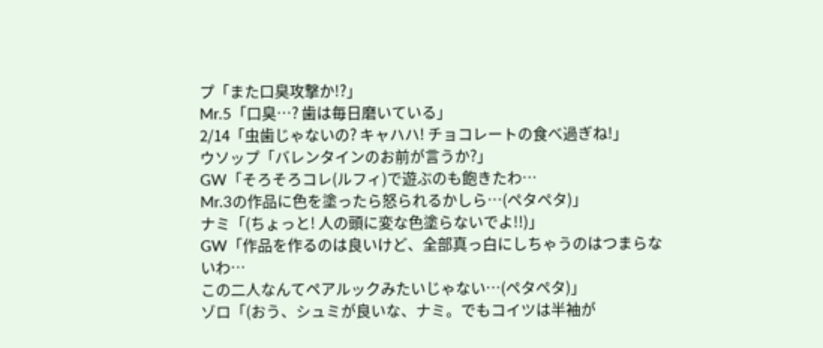プ「また口臭攻撃か!?」
Mr.5「口臭…? 歯は毎日磨いている」
2/14「虫歯じゃないの? キャハハ! チョコレートの食べ過ぎね!」
ウソップ「バレンタインのお前が言うか?」
GW「そろそろコレ(ルフィ)で遊ぶのも飽きたわ…
Mr.3の作品に色を塗ったら怒られるかしら…(ペタペタ)」
ナミ「(ちょっと! 人の頭に変な色塗らないでよ!!)」
GW「作品を作るのは良いけど、全部真っ白にしちゃうのはつまらないわ…
この二人なんてペアルックみたいじゃない…(ペタペタ)」
ゾロ「(おう、シュミが良いな、ナミ。でもコイツは半袖が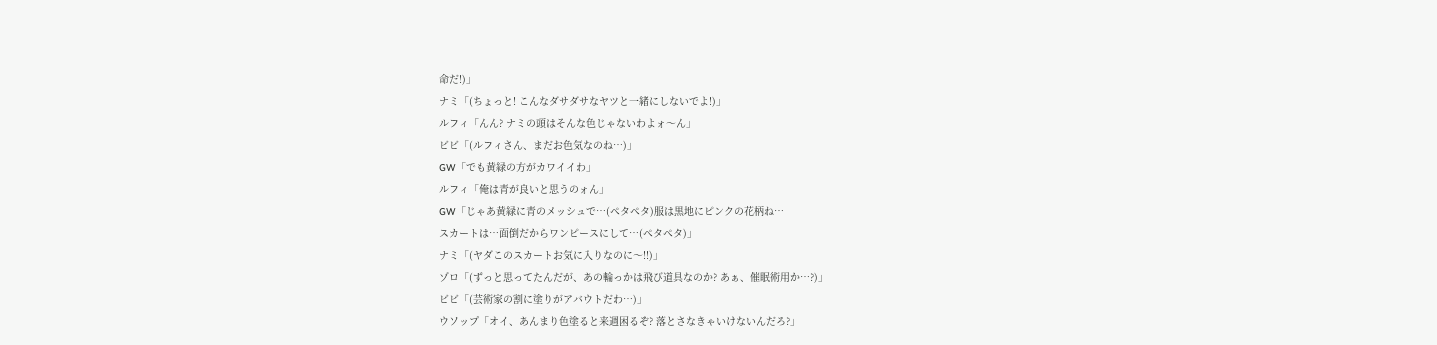命だ!)」
ナミ「(ちょっと! こんなダサダサなヤツと一緒にしないでよ!)」
ルフィ「んん? ナミの頭はそんな色じゃないわよォ〜ん」
ビビ「(ルフィさん、まだお色気なのね…)」
GW「でも黄緑の方がカワイイわ」
ルフィ「俺は青が良いと思うのォん」
GW「じゃあ黄緑に青のメッシュで…(ペタペタ)服は黒地にピンクの花柄ね…
スカートは…面倒だからワンピースにして…(ペタペタ)」
ナミ「(ヤダこのスカートお気に入りなのに〜!!)」
ゾロ「(ずっと思ってたんだが、あの輪っかは飛び道具なのか? あぁ、催眠術用か…?)」
ビビ「(芸術家の割に塗りがアバウトだわ…)」
ウソップ「オイ、あんまり色塗ると来週困るぞ? 落とさなきゃいけないんだろ?」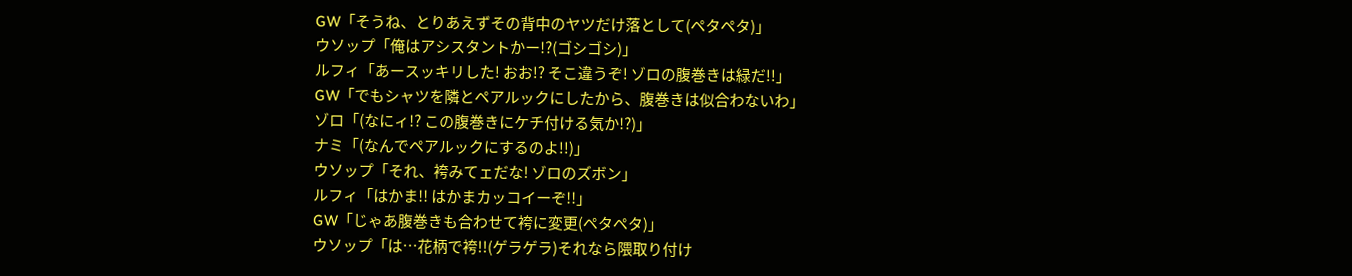GW「そうね、とりあえずその背中のヤツだけ落として(ペタペタ)」
ウソップ「俺はアシスタントかー!?(ゴシゴシ)」
ルフィ「あースッキリした! おお!? そこ違うぞ! ゾロの腹巻きは緑だ!!」
GW「でもシャツを隣とペアルックにしたから、腹巻きは似合わないわ」
ゾロ「(なにィ!? この腹巻きにケチ付ける気か!?)」
ナミ「(なんでペアルックにするのよ!!)」
ウソップ「それ、袴みてェだな! ゾロのズボン」
ルフィ「はかま!! はかまカッコイーぞ!!」
GW「じゃあ腹巻きも合わせて袴に変更(ペタペタ)」
ウソップ「は…花柄で袴!!(ゲラゲラ)それなら隈取り付け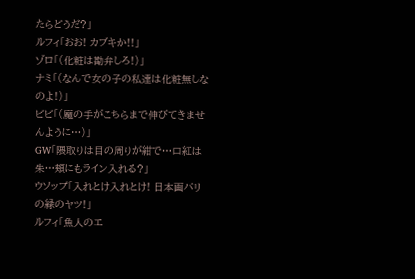たらどうだ?」
ルフィ「おお! カブキか!!」
ゾロ「(化粧は勘弁しろ!)」
ナミ「(なんで女の子の私達は化粧無しなのよ!)」
ビビ「(魔の手がこちらまで伸びてきませんように…)」
GW「隈取りは目の周りが紺で…口紅は朱…頬にもライン入れる?」
ウソップ「入れとけ入れとけ! 日本画バリの緑のヤツ!」
ルフィ「魚人のエ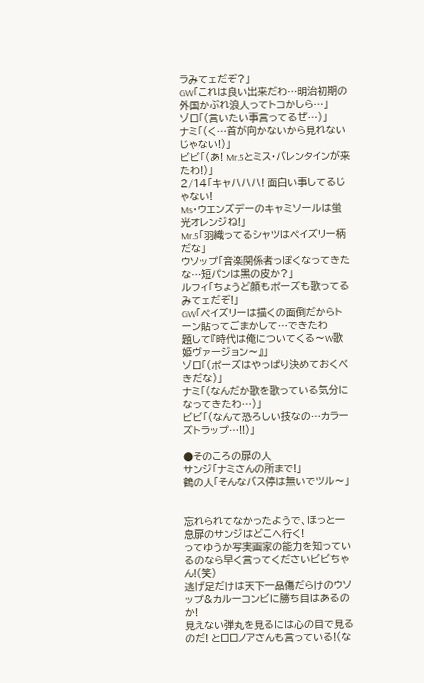ラみてェだぞ?」
GW「これは良い出来だわ…明治初期の外国かぶれ浪人ってトコかしら…」
ゾロ「(言いたい事言ってるぜ…)」
ナミ「(く…首が向かないから見れないじゃない!)」
ビビ「(あ! Mr.5とミス・バレンタインが来たわ!)」
2/14「キャハハハ! 面白い事してるじゃない!
Ms・ウエンズデーのキャミソールは蛍光オレンジね!」
Mr.5「羽織ってるシャツはペイズリー柄だな」
ウソップ「音楽関係者っぽくなってきたな…短パンは黒の皮か?」
ルフィ「ちょうど顔もポーズも歌ってるみてェだぞ!」
GW「ペイズリーは描くの面倒だからトーン貼ってごまかして…できたわ
題して『時代は俺についてくる〜W歌姫ヴァージョン〜』」
ゾロ「(ポーズはやっぱり決めておくべきだな)」
ナミ「(なんだか歌を歌っている気分になってきたわ…)」
ビビ「(なんて恐ろしい技なの…カラーズトラップ…!!)」

●そのころの扉の人
サンジ「ナミさんの所まで!」
鶴の人「そんなバス停は無いでツル〜」


忘れられてなかったようで、ほっと一息扉のサンジはどこへ行く!
ってゆうか写実画家の能力を知っているのなら早く言ってくださいビビちゃん!(笑)
逃げ足だけは天下一品傷だらけのウソップ&カルーコンビに勝ち目はあるのか!
見えない弾丸を見るには心の目で見るのだ! とロロノアさんも言っている!(な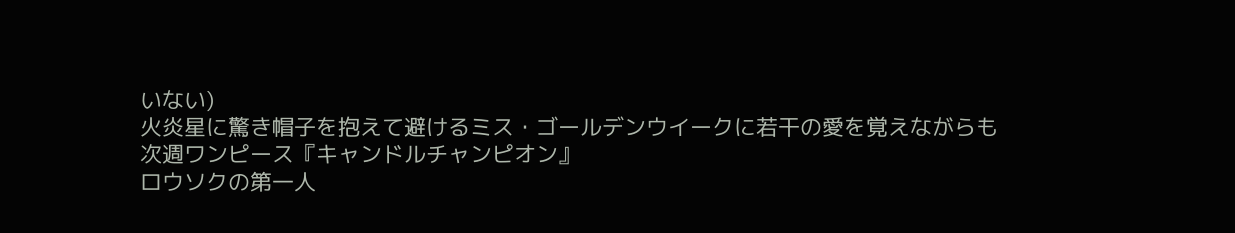いない)
火炎星に驚き帽子を抱えて避けるミス・ゴールデンウイークに若干の愛を覚えながらも
次週ワンピース『キャンドルチャンピオン』
ロウソクの第一人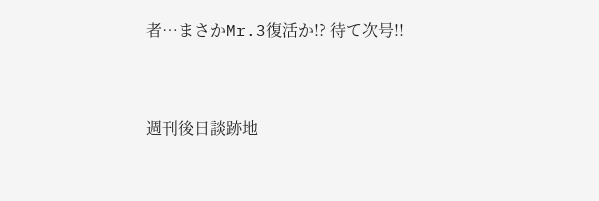者…まさかMr.3復活か!? 待て次号!!


週刊後日談跡地